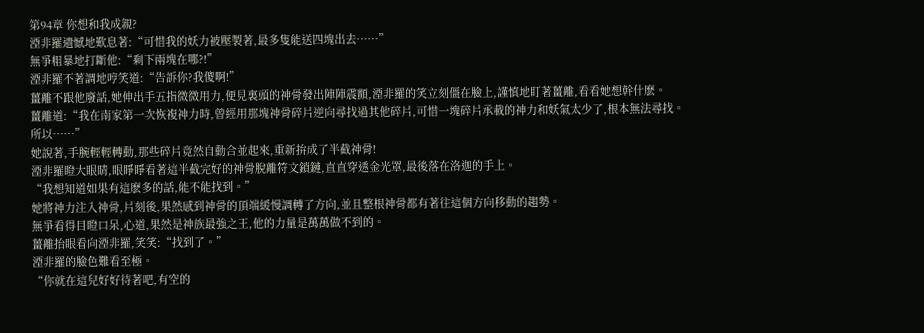第94章 你想和我成親?
湮非羅遺憾地歎息著:“可惜我的妖力被壓製著,最多隻能送四塊出去……”
無爭粗暴地打斷他:“剩下兩塊在哪?!”
湮非羅不著調地哼笑道:“告訴你?我傻啊!”
薑離不跟他廢話,她伸出手五指微微用力,便見裏頭的神骨發出陣陣震顫,湮非羅的笑立刻僵在臉上,謹慎地盯著薑離,看看她想幹什麽。
薑離道:“我在南家第一次恢複神力時,曾經用那塊神骨碎片逆向尋找過其他碎片,可惜一塊碎片承載的神力和妖氣太少了,根本無法尋找。所以……”
她說著,手腕輕輕轉動,那些碎片竟然自動合並起來,重新拚成了半截神骨!
湮非羅瞪大眼睛,眼睜睜看著這半截完好的神骨脫離符文鎖鏈,直直穿透金光罩,最後落在洛迦的手上。
“我想知道如果有這麽多的話,能不能找到。”
她將神力注入神骨,片刻後,果然感到神骨的頂端緩慢調轉了方向,並且整根神骨都有著往這個方向移動的趨勢。
無爭看得目瞪口呆,心道,果然是神族最強之王,他的力量是萬萬做不到的。
薑離抬眼看向湮非羅,笑笑:“找到了。”
湮非羅的臉色難看至極。
“你就在這兒好好待著吧,有空的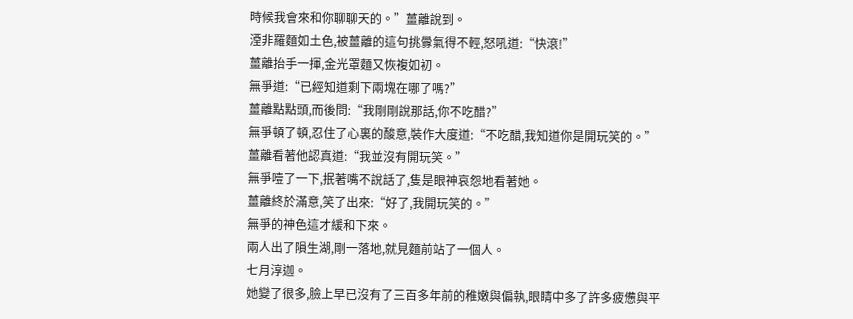時候我會來和你聊聊天的。”薑離說到。
湮非羅麵如土色,被薑離的這句挑釁氣得不輕,怒吼道:“快滾!”
薑離抬手一揮,金光罩麵又恢複如初。
無爭道:“已經知道剩下兩塊在哪了嗎?”
薑離點點頭,而後問:“我剛剛說那話,你不吃醋?”
無爭頓了頓,忍住了心裏的酸意,裝作大度道:“不吃醋,我知道你是開玩笑的。”
薑離看著他認真道:“我並沒有開玩笑。”
無爭噎了一下,抿著嘴不說話了,隻是眼神哀怨地看著她。
薑離終於滿意,笑了出來:“好了,我開玩笑的。”
無爭的神色這才緩和下來。
兩人出了隕生湖,剛一落地,就見麵前站了一個人。
七月淳迦。
她變了很多,臉上早已沒有了三百多年前的稚嫩與偏執,眼睛中多了許多疲憊與平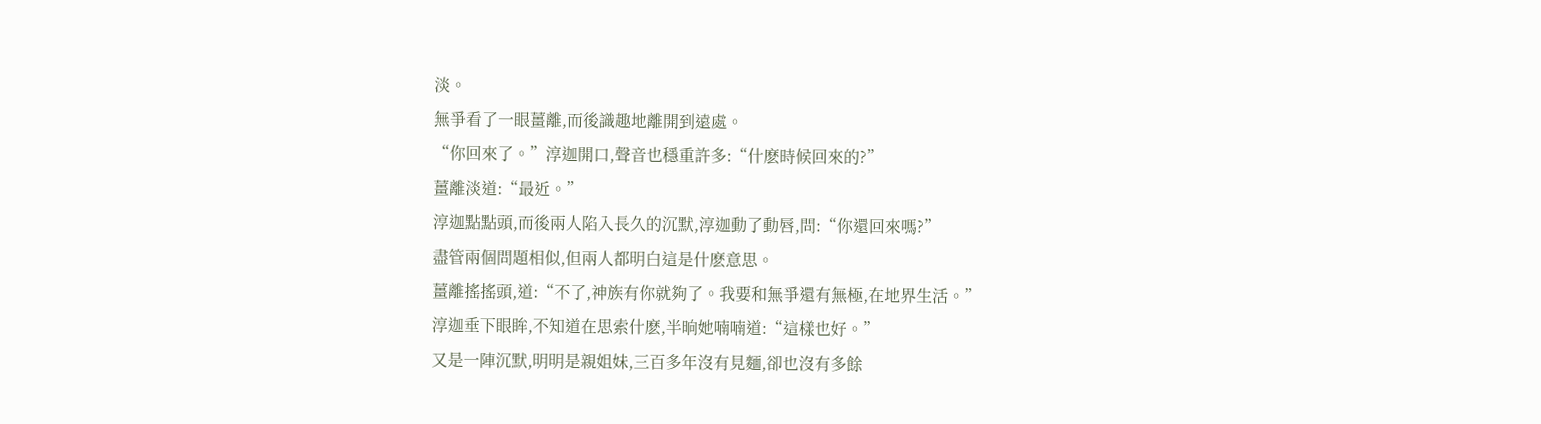淡。
無爭看了一眼薑離,而後識趣地離開到遠處。
“你回來了。”淳迦開口,聲音也穩重許多:“什麽時候回來的?”
薑離淡道:“最近。”
淳迦點點頭,而後兩人陷入長久的沉默,淳迦動了動唇,問:“你還回來嗎?”
盡管兩個問題相似,但兩人都明白這是什麽意思。
薑離搖搖頭,道:“不了,神族有你就夠了。我要和無爭還有無極,在地界生活。”
淳迦垂下眼眸,不知道在思索什麽,半晌她喃喃道:“這樣也好。”
又是一陣沉默,明明是親姐妹,三百多年沒有見麵,卻也沒有多餘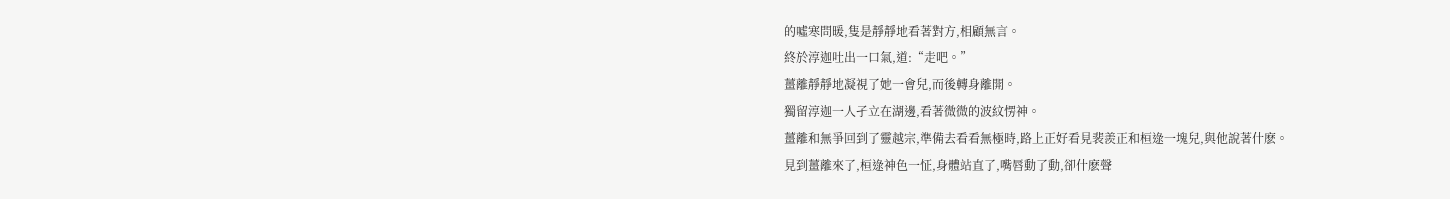的噓寒問暖,隻是靜靜地看著對方,相顧無言。
終於淳迦吐出一口氣,道:“走吧。”
薑離靜靜地凝視了她一會兒,而後轉身離開。
獨留淳迦一人孑立在湖邊,看著微微的波紋愣神。
薑離和無爭回到了靈越宗,準備去看看無極時,路上正好看見裴羨正和桓逯一塊兒,與他說著什麽。
見到薑離來了,桓逯神色一怔,身體站直了,嘴唇動了動,卻什麽聲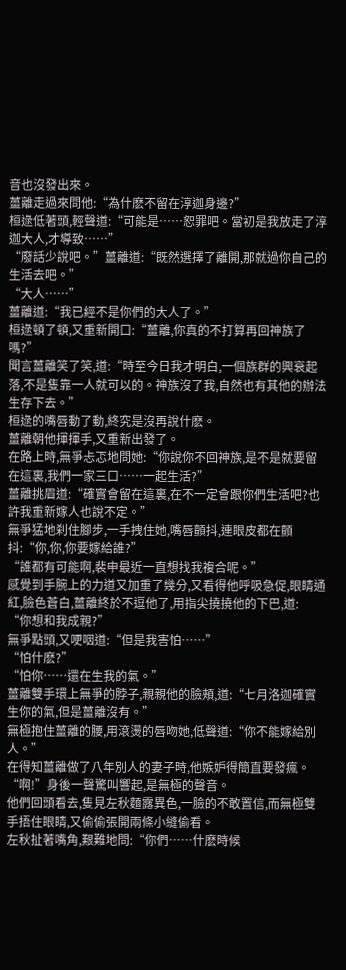音也沒發出來。
薑離走過來問他:“為什麽不留在淳迦身邊?”
桓逯低著頭,輕聲道:“可能是……恕罪吧。當初是我放走了淳迦大人,才導致……”
“廢話少說吧。”薑離道:“既然選擇了離開,那就過你自己的生活去吧。”
“大人……”
薑離道:“我已經不是你們的大人了。”
桓逯頓了頓,又重新開口:“薑離,你真的不打算再回神族了嗎?”
聞言薑離笑了笑,道:“時至今日我才明白,一個族群的興衰起落,不是隻靠一人就可以的。神族沒了我,自然也有其他的辦法生存下去。”
桓逯的嘴唇動了動,終究是沒再說什麽。
薑離朝他揮揮手,又重新出發了。
在路上時,無爭忐忑地問她:“你說你不回神族,是不是就要留在這裏,我們一家三口……一起生活?”
薑離挑眉道:“確實會留在這裏,在不一定會跟你們生活吧?也許我重新嫁人也說不定。”
無爭猛地刹住腳步,一手拽住她,嘴唇顫抖,連眼皮都在顫抖:“你,你,你要嫁給誰?”
“誰都有可能啊,裴申最近一直想找我複合呢。”
感覺到手腕上的力道又加重了幾分,又看得他呼吸急促,眼睛通紅,臉色蒼白,薑離終於不逗他了,用指尖撓撓他的下巴,道:
“你想和我成親?”
無爭點頭,又哽咽道:“但是我害怕……”
“怕什麽?”
“怕你……還在生我的氣。”
薑離雙手環上無爭的脖子,親親他的臉頰,道:“七月洛迦確實生你的氣,但是薑離沒有。”
無極抱住薑離的腰,用滾燙的唇吻她,低聲道:“你不能嫁給別人。”
在得知薑離做了八年別人的妻子時,他嫉妒得簡直要發瘋。
“啊!”身後一聲驚叫響起,是無極的聲音。
他們回頭看去,隻見左秋麵露異色,一臉的不敢置信,而無極雙手捂住眼睛,又偷偷張開兩條小縫偷看。
左秋扯著嘴角,艱難地問:“你們……什麽時候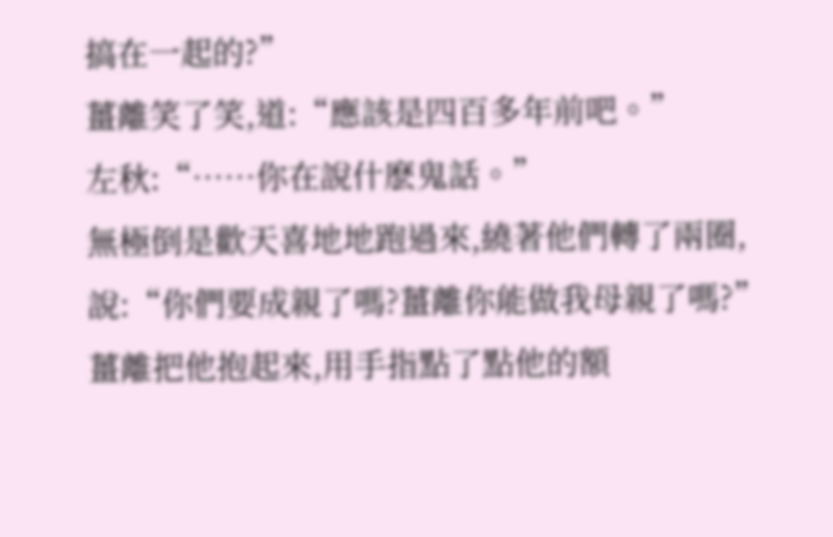搞在一起的?”
薑離笑了笑,道:“應該是四百多年前吧。”
左秋:“……你在說什麽鬼話。”
無極倒是歡天喜地地跑過來,繞著他們轉了兩圈,說:“你們要成親了嗎?薑離你能做我母親了嗎?”
薑離把他抱起來,用手指點了點他的額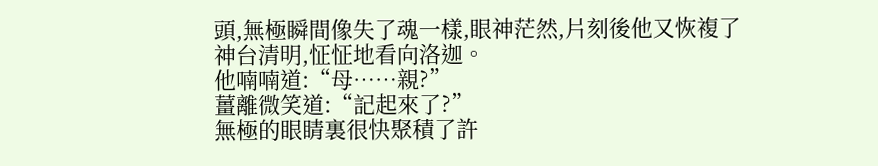頭,無極瞬間像失了魂一樣,眼神茫然,片刻後他又恢複了神台清明,怔怔地看向洛迦。
他喃喃道:“母……親?”
薑離微笑道:“記起來了?”
無極的眼睛裏很快聚積了許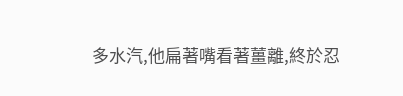多水汽,他扁著嘴看著薑離,終於忍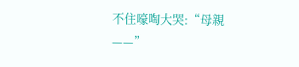不住嚎啕大哭:“母親——”